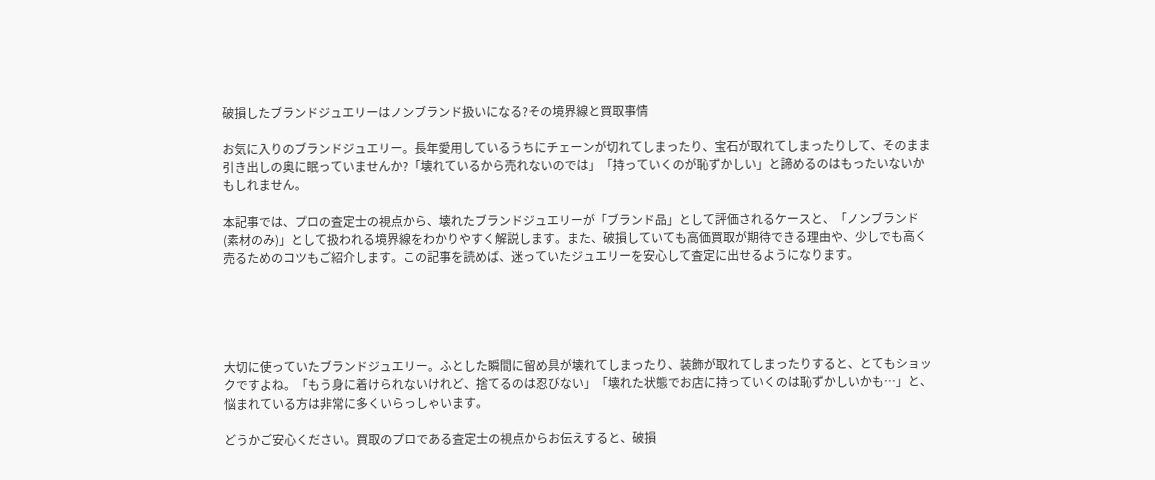破損したブランドジュエリーはノンブランド扱いになる?その境界線と買取事情

お気に入りのブランドジュエリー。長年愛用しているうちにチェーンが切れてしまったり、宝石が取れてしまったりして、そのまま引き出しの奥に眠っていませんか?「壊れているから売れないのでは」「持っていくのが恥ずかしい」と諦めるのはもったいないかもしれません。

本記事では、プロの査定士の視点から、壊れたブランドジュエリーが「ブランド品」として評価されるケースと、「ノンブランド(素材のみ)」として扱われる境界線をわかりやすく解説します。また、破損していても高価買取が期待できる理由や、少しでも高く売るためのコツもご紹介します。この記事を読めば、迷っていたジュエリーを安心して査定に出せるようになります。





大切に使っていたブランドジュエリー。ふとした瞬間に留め具が壊れてしまったり、装飾が取れてしまったりすると、とてもショックですよね。「もう身に着けられないけれど、捨てるのは忍びない」「壊れた状態でお店に持っていくのは恥ずかしいかも…」と、悩まれている方は非常に多くいらっしゃいます。

どうかご安心ください。買取のプロである査定士の視点からお伝えすると、破損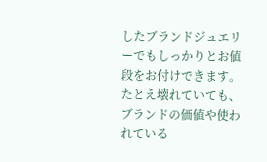したブランドジュエリーでもしっかりとお値段をお付けできます。たとえ壊れていても、ブランドの価値や使われている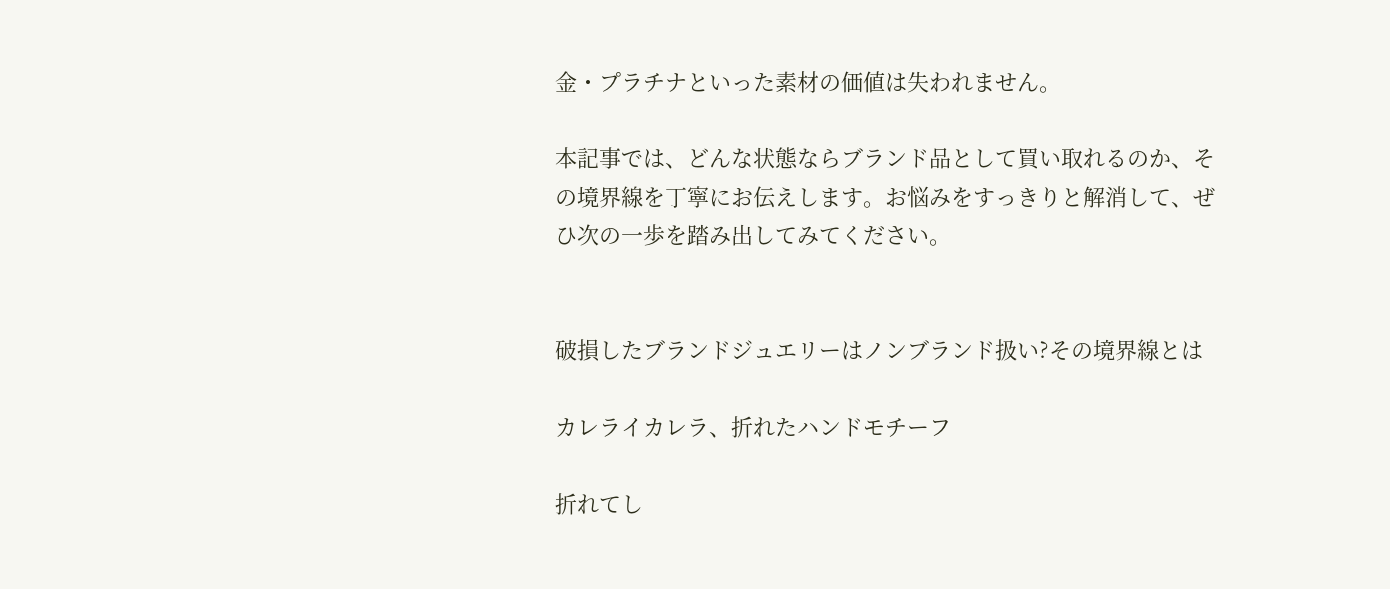金・プラチナといった素材の価値は失われません。

本記事では、どんな状態ならブランド品として買い取れるのか、その境界線を丁寧にお伝えします。お悩みをすっきりと解消して、ぜひ次の一歩を踏み出してみてください。


破損したブランドジュエリーはノンブランド扱い?その境界線とは

カレライカレラ、折れたハンドモチーフ

折れてし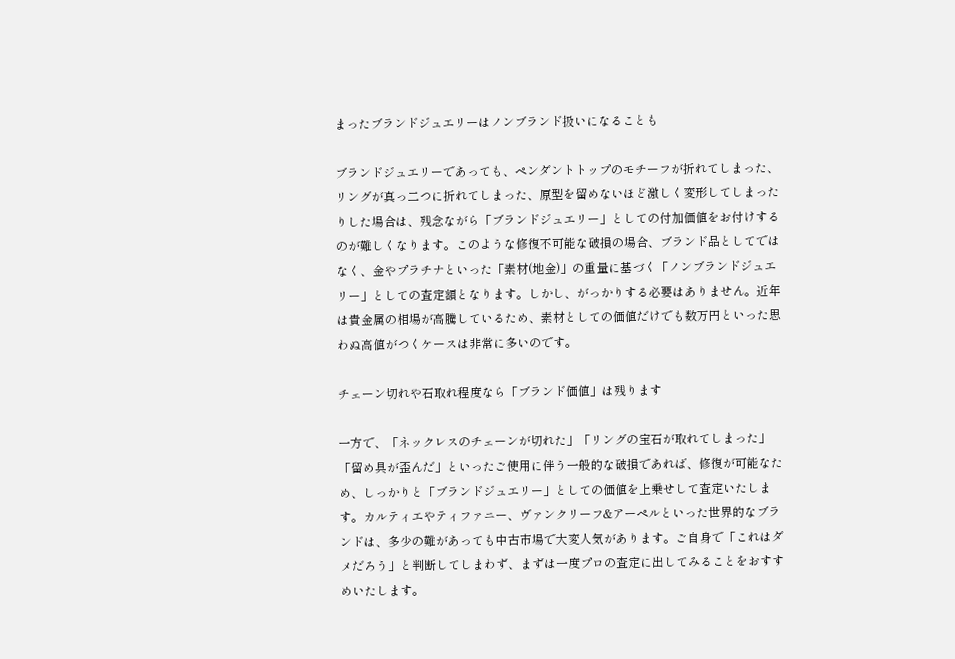まったブランドジュエリーはノンブランド扱いになることも

ブランドジュエリーであっても、ペンダントトップのモチーフが折れてしまった、リングが真っ二つに折れてしまった、原型を留めないほど激しく変形してしまったりした場合は、残念ながら「ブランドジュエリー」としての付加価値をお付けするのが難しくなります。このような修復不可能な破損の場合、ブランド品としてではなく、金やプラチナといった「素材(地金)」の重量に基づく「ノンブランドジュエリー」としての査定額となります。しかし、がっかりする必要はありません。近年は貴金属の相場が高騰しているため、素材としての価値だけでも数万円といった思わぬ高値がつくケースは非常に多いのです。

チェーン切れや石取れ程度なら「ブランド価値」は残ります

一方で、「ネックレスのチェーンが切れた」「リングの宝石が取れてしまった」「留め具が歪んだ」といったご使用に伴う一般的な破損であれば、修復が可能なため、しっかりと「ブランドジュエリー」としての価値を上乗せして査定いたします。カルティエやティファニー、ヴァンクリーフ&アーペルといった世界的なブランドは、多少の難があっても中古市場で大変人気があります。ご自身で「これはダメだろう」と判断してしまわず、まずは一度プロの査定に出してみることをおすすめいたします。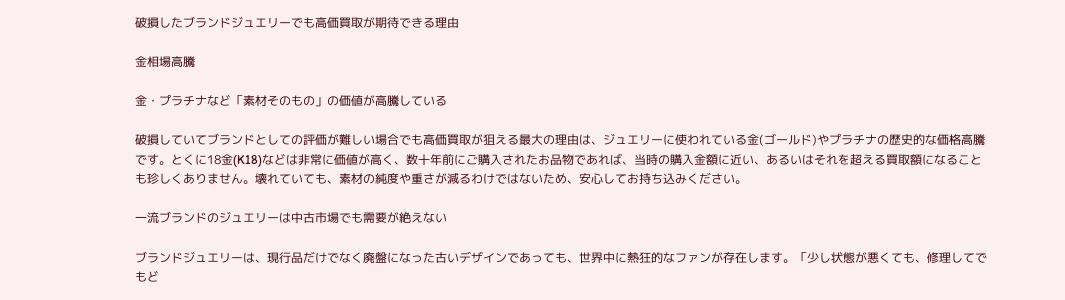破損したブランドジュエリーでも高価買取が期待できる理由

金相場高騰

金・プラチナなど「素材そのもの」の価値が高騰している

破損していてブランドとしての評価が難しい場合でも高価買取が狙える最大の理由は、ジュエリーに使われている金(ゴールド)やプラチナの歴史的な価格高騰です。とくに18金(K18)などは非常に価値が高く、数十年前にご購入されたお品物であれば、当時の購入金額に近い、あるいはそれを超える買取額になることも珍しくありません。壊れていても、素材の純度や重さが減るわけではないため、安心してお持ち込みください。

一流ブランドのジュエリーは中古市場でも需要が絶えない

ブランドジュエリーは、現行品だけでなく廃盤になった古いデザインであっても、世界中に熱狂的なファンが存在します。「少し状態が悪くても、修理してでもど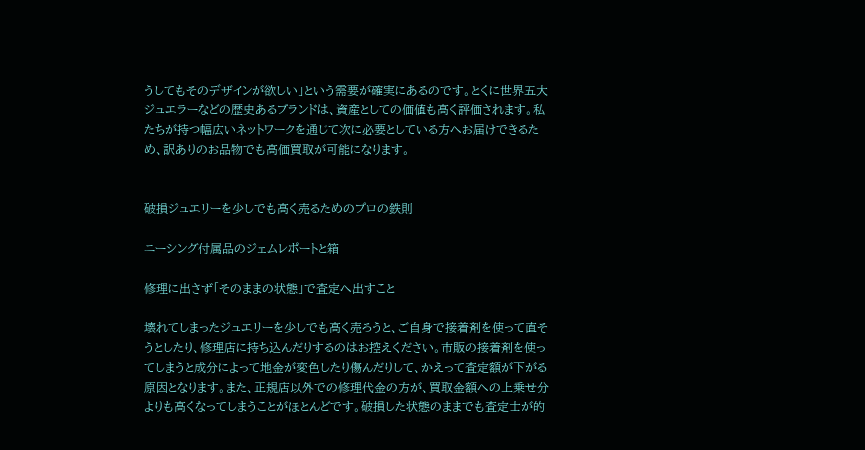うしてもそのデザインが欲しい」という需要が確実にあるのです。とくに世界五大ジュエラーなどの歴史あるブランドは、資産としての価値も高く評価されます。私たちが持つ幅広いネットワークを通じて次に必要としている方へお届けできるため、訳ありのお品物でも高価買取が可能になります。


破損ジュエリーを少しでも高く売るためのプロの鉄則

ニーシング付属品のジェムレポートと箱

修理に出さず「そのままの状態」で査定へ出すこと

壊れてしまったジュエリーを少しでも高く売ろうと、ご自身で接着剤を使って直そうとしたり、修理店に持ち込んだりするのはお控えください。市販の接着剤を使ってしまうと成分によって地金が変色したり傷んだりして、かえって査定額が下がる原因となります。また、正規店以外での修理代金の方が、買取金額への上乗せ分よりも高くなってしまうことがほとんどです。破損した状態のままでも査定士が的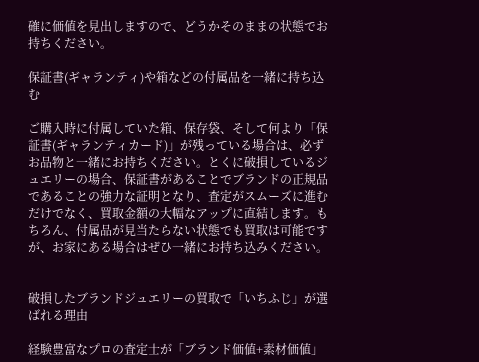確に価値を見出しますので、どうかそのままの状態でお持ちください。

保証書(ギャランティ)や箱などの付属品を一緒に持ち込む

ご購入時に付属していた箱、保存袋、そして何より「保証書(ギャランティカード)」が残っている場合は、必ずお品物と一緒にお持ちください。とくに破損しているジュエリーの場合、保証書があることでブランドの正規品であることの強力な証明となり、査定がスムーズに進むだけでなく、買取金額の大幅なアップに直結します。もちろん、付属品が見当たらない状態でも買取は可能ですが、お家にある場合はぜひ一緒にお持ち込みください。


破損したブランドジュエリーの買取で「いちふじ」が選ばれる理由

経験豊富なプロの査定士が「ブランド価値+素材価値」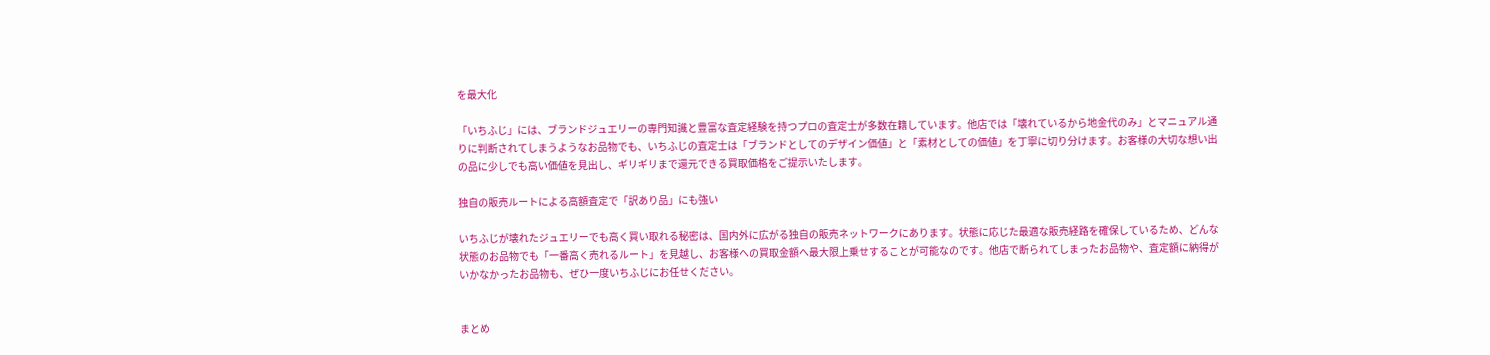を最大化

「いちふじ」には、ブランドジュエリーの専門知識と豊富な査定経験を持つプロの査定士が多数在籍しています。他店では「壊れているから地金代のみ」とマニュアル通りに判断されてしまうようなお品物でも、いちふじの査定士は「ブランドとしてのデザイン価値」と「素材としての価値」を丁寧に切り分けます。お客様の大切な想い出の品に少しでも高い価値を見出し、ギリギリまで還元できる買取価格をご提示いたします。

独自の販売ルートによる高額査定で「訳あり品」にも強い

いちふじが壊れたジュエリーでも高く買い取れる秘密は、国内外に広がる独自の販売ネットワークにあります。状態に応じた最適な販売経路を確保しているため、どんな状態のお品物でも「一番高く売れるルート」を見越し、お客様への買取金額へ最大限上乗せすることが可能なのです。他店で断られてしまったお品物や、査定額に納得がいかなかったお品物も、ぜひ一度いちふじにお任せください。


まとめ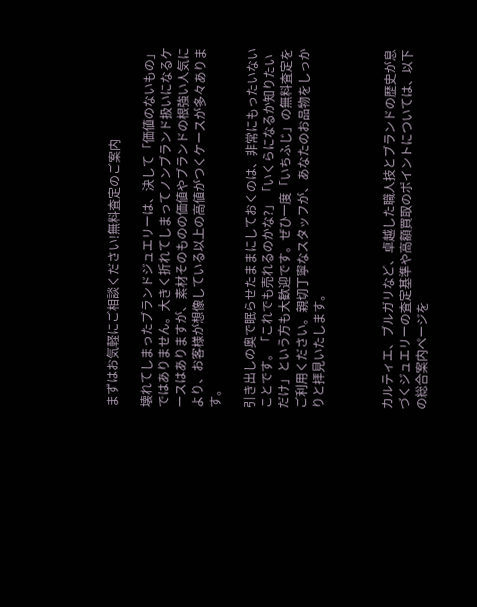まずはお気軽にご相談ください!無料査定のご案内

壊れてしまったブランドジュエリーは、決して「価値のないもの」ではありません。大きく折れてしまってノンブランド扱いになるケースはありますが、素材そのものの価値やブランドの根強い人気により、お客様が想像している以上の高値がつくケースが多々あります。

引き出しの奥で眠らせたままにしておくのは、非常にもったいないことです。「これでも売れるのかな?」「いくらになるか知りたいだけ」という方も大歓迎です。ぜひ一度「いちふじ」の無料査定をご利用ください。親切丁寧なスタッフが、あなたのお品物をしっかりと拝見いたします。



カルティエ、ブルガリなど、卓越した職人技とブランドの歴史が息づくジュエリーの査定基準や高額買取のポイントについては、以下の総合案内ページを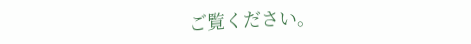ご覧ください。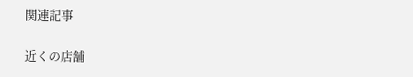関連記事

近くの店舗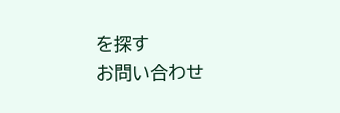を探す
お問い合わせ